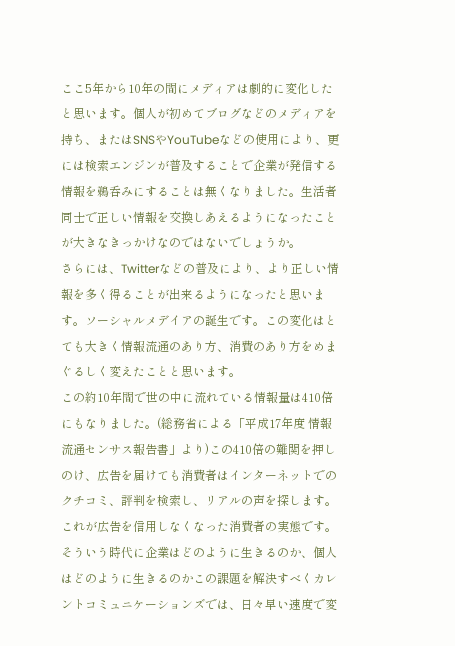ここ5年から10年の間にメディアは劇的に変化したと思います。個人が初めてブログなどのメディアを持ち、またはSNSやYouTubeなどの使用により、更には検索エンジンが普及することで企業が発信する情報を鵜呑みにすることは無くなりました。生活者同士で正しい情報を交換しあえるようになったことが大きなきっかけなのではないでしょうか。
さらには、Twitterなどの普及により、より正しい情報を多く得ることが出来るようになったと思います。ソーシャルメデイアの誕生です。この変化はとても大きく情報流通のあり方、消費のあり方をめまぐるしく変えたことと思います。
この約10年間で世の中に流れている情報量は410倍にもなりました。(総務省による「平成17年度 情報流通センサス報告書」より)この410倍の難関を押しのけ、広告を届けても消費者はインターネットでのクチコミ、評判を検索し、リアルの声を探します。これが広告を信用しなくなった消費者の実態です。
そういう時代に企業はどのように生きるのか、個人はどのように生きるのかこの課題を解決すべくカレントコミュニケーションズでは、日々早い速度で変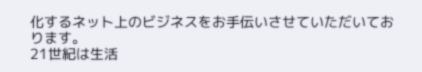化するネット上のビジネスをお手伝いさせていただいております。
21世紀は生活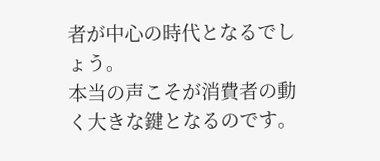者が中心の時代となるでしょう。
本当の声こそが消費者の動く大きな鍵となるのです。